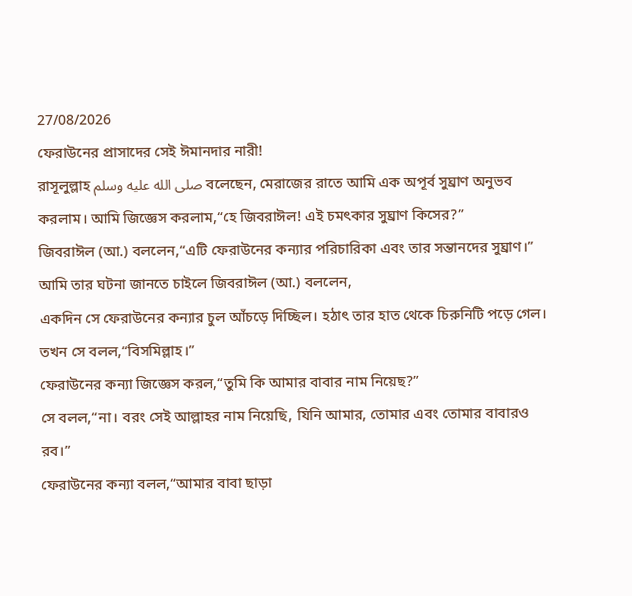27/08/2026
ফেরাউনের প্রাসাদের সেই ঈমানদার নারী!
রাসূলুল্লাহ صلى الله عليه وسلم বলেছেন, মেরাজের রাতে আমি এক অপূর্ব সুঘ্রাণ অনুভব করলাম। আমি জিজ্ঞেস করলাম,“হে জিবরাঈল! এই চমৎকার সুঘ্রাণ কিসের?”
জিবরাঈল (আ.) বললেন,“এটি ফেরাউনের কন্যার পরিচারিকা এবং তার সন্তানদের সুঘ্রাণ।”
আমি তার ঘটনা জানতে চাইলে জিবরাঈল (আ.) বললেন,
একদিন সে ফেরাউনের কন্যার চুল আঁচড়ে দিচ্ছিল। হঠাৎ তার হাত থেকে চিরুনিটি পড়ে গেল। তখন সে বলল,“বিসমিল্লাহ।”
ফেরাউনের কন্যা জিজ্ঞেস করল,“তুমি কি আমার বাবার নাম নিয়েছ?”
সে বলল,“না। বরং সেই আল্লাহর নাম নিয়েছি, যিনি আমার, তোমার এবং তোমার বাবারও রব।”
ফেরাউনের কন্যা বলল,“আমার বাবা ছাড়া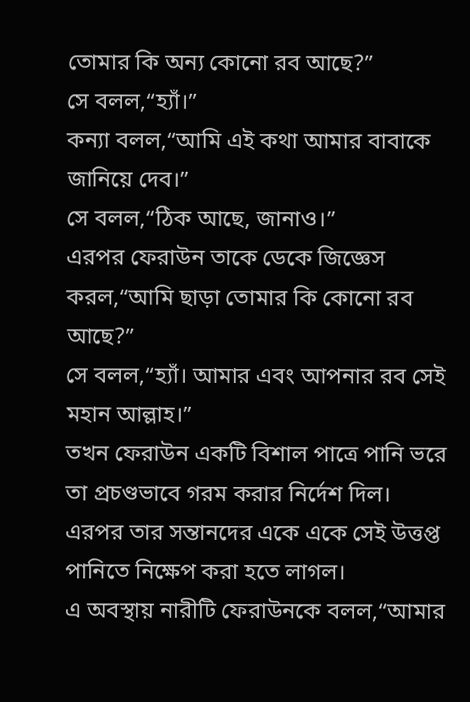তোমার কি অন্য কোনো রব আছে?”
সে বলল,“হ্যাঁ।”
কন্যা বলল,“আমি এই কথা আমার বাবাকে জানিয়ে দেব।”
সে বলল,“ঠিক আছে, জানাও।”
এরপর ফেরাউন তাকে ডেকে জিজ্ঞেস করল,“আমি ছাড়া তোমার কি কোনো রব আছে?”
সে বলল,“হ্যাঁ। আমার এবং আপনার রব সেই মহান আল্লাহ।”
তখন ফেরাউন একটি বিশাল পাত্রে পানি ভরে তা প্রচণ্ডভাবে গরম করার নির্দেশ দিল। এরপর তার সন্তানদের একে একে সেই উত্তপ্ত পানিতে নিক্ষেপ করা হতে লাগল।
এ অবস্থায় নারীটি ফেরাউনকে বলল,“আমার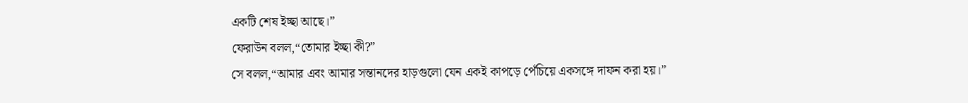একটি শেষ ইচ্ছা আছে।”
ফেরাউন বলল,“তোমার ইচ্ছা কী?”
সে বলল,“আমার এবং আমার সন্তানদের হাড়গুলো যেন একই কাপড়ে পেঁচিয়ে একসঙ্গে দাফন করা হয়।”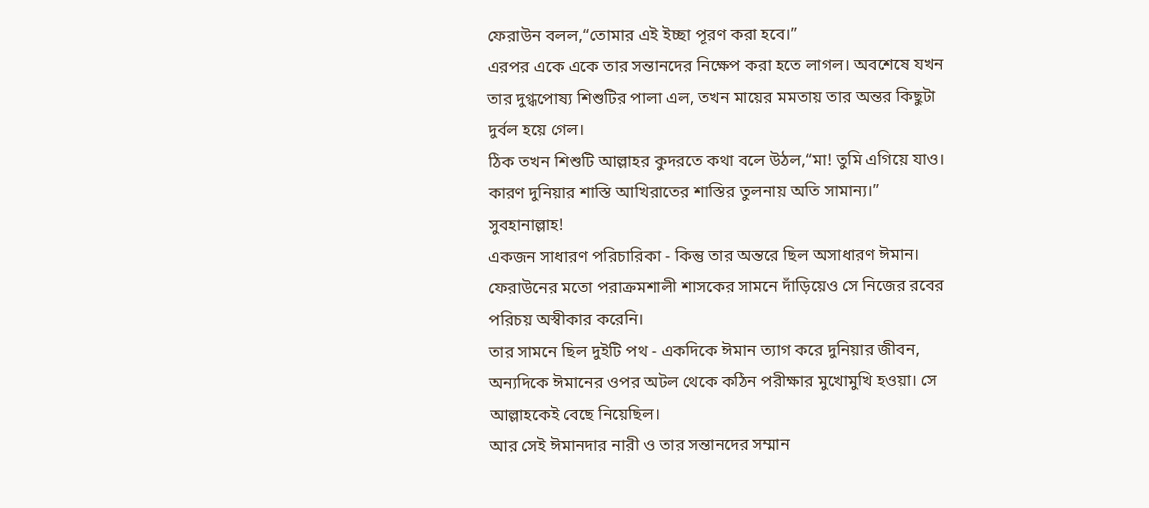ফেরাউন বলল,“তোমার এই ইচ্ছা পূরণ করা হবে।”
এরপর একে একে তার সন্তানদের নিক্ষেপ করা হতে লাগল। অবশেষে যখন তার দুগ্ধপোষ্য শিশুটির পালা এল, তখন মায়ের মমতায় তার অন্তর কিছুটা দুর্বল হয়ে গেল।
ঠিক তখন শিশুটি আল্লাহর কুদরতে কথা বলে উঠল,“মা! তুমি এগিয়ে যাও। কারণ দুনিয়ার শাস্তি আখিরাতের শাস্তির তুলনায় অতি সামান্য।”
সুবহানাল্লাহ!
একজন সাধারণ পরিচারিকা - কিন্তু তার অন্তরে ছিল অসাধারণ ঈমান। ফেরাউনের মতো পরাক্রমশালী শাসকের সামনে দাঁড়িয়েও সে নিজের রবের পরিচয় অস্বীকার করেনি।
তার সামনে ছিল দুইটি পথ - একদিকে ঈমান ত্যাগ করে দুনিয়ার জীবন, অন্যদিকে ঈমানের ওপর অটল থেকে কঠিন পরীক্ষার মুখোমুখি হওয়া। সে আল্লাহকেই বেছে নিয়েছিল।
আর সেই ঈমানদার নারী ও তার সন্তানদের সম্মান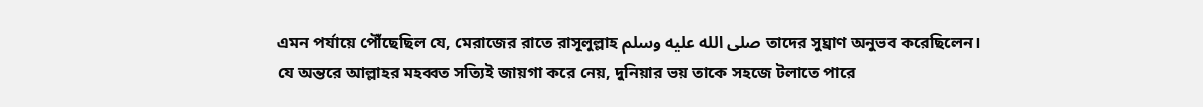এমন পর্যায়ে পৌঁছেছিল যে, মেরাজের রাতে রাসূলুল্লাহ صلى الله عليه وسلم তাদের সুঘ্রাণ অনুভব করেছিলেন।
যে অন্তরে আল্লাহর মহব্বত সত্যিই জায়গা করে নেয়, দুনিয়ার ভয় তাকে সহজে টলাতে পারে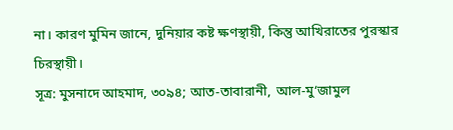না। কারণ মুমিন জানে, দুনিয়ার কষ্ট ক্ষণস্থায়ী, কিন্তু আখিরাতের পুরস্কার চিরস্থায়ী।
সূত্র: মুসনাদে আহমাদ, ৩০৯৪; আত-তাবারানী, আল-মু‘জামুল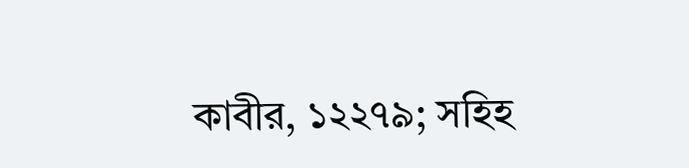কাবীর, ১২২৭৯; সহিহ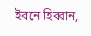ইবনে হিব্বান,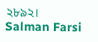২৮৯২।
Salman Farsi